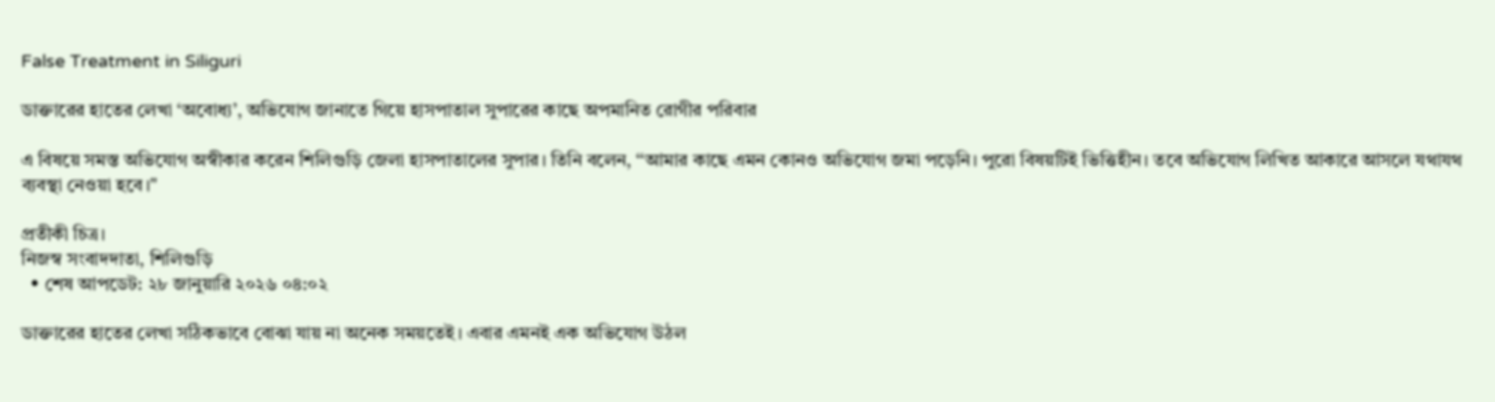False Treatment in Siliguri

ডাক্তারের হাতের লেখা ‘অবোধ্য’, অভিযোগ জানাতে গিয়ে হাসপাতাল সুপারের কাছে অপমানিত রোগীর পরিবার

এ বিষয়ে সমস্ত অভিযোগ অস্বীকার করেন শিলিগুড়ি জেলা হাসপাতালের সুপার। তিনি বলেন, ‘‘আমার কাছে এমন কোনও অভিযোগ জমা পড়েনি। পুরো বিষয়টিই ভিত্তিহীন। তবে অভিযোগ লিখিত আকারে আসলে যথাযথ ব্যবস্থা নেওয়া হবে।"

প্রতীকী চিত্র।
নিজস্ব সংবাদদাতা, শিলিগুড়ি
  • শেষ আপডেট: ২৮ জানুয়ারি ২০২৬ ০৪:০২

ডাক্তারের হাতের লেখা সঠিকভাবে বোঝা যায় না অনেক সময়তেই। এবার এমনই এক অভিযোগ উঠল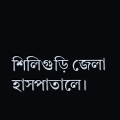শিলিগুড়ি জেলা হাসপাতালে।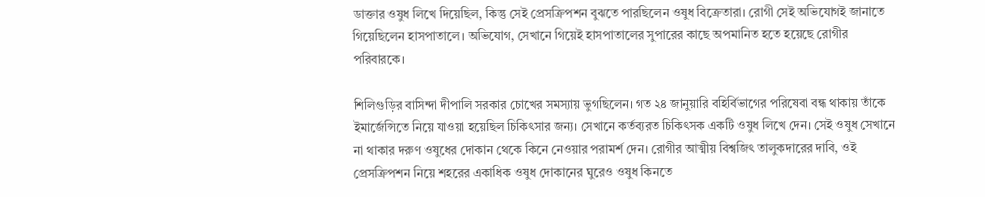ডাক্তার ওষুধ লিখে দিয়েছিল, কিন্তু সেই প্রেসক্রিপশন বুঝতে পারছিলেন ওষুধ বিক্রেতারা। রোগী সেই অভিযোগই জানাতে গিয়েছিলেন হাসপাতালে। অভিযোগ, সেখানে গিয়েই হাসপাতালের সুপারের কাছে অপমানিত হতে হয়েছে রোগীর পরিবারকে।

শিলিগুড়ির বাসিন্দা দীপালি সরকার চোখের সমস্যায় ভুগছিলেন। গত ২৪ জানুয়ারি বহির্বিভাগের পরিষেবা বন্ধ থাকায় তাঁকে ইমার্জেন্সিতে নিয়ে যাওয়া হয়েছিল চিকিৎসার জন্য। সেখানে কর্তব্যরত চিকিৎসক একটি ওষুধ লিখে দেন। সেই ওষুধ সেখানে না থাকার দরুণ ওষুধের দোকান থেকে কিনে নেওয়ার পরামর্শ দেন। রোগীর আত্মীয় বিশ্বজিৎ তালুকদারের দাবি, ওই প্রেসক্রিপশন নিয়ে শহরের একাধিক ওষুধ দোকানের ঘুরেও ওষুধ কিনতে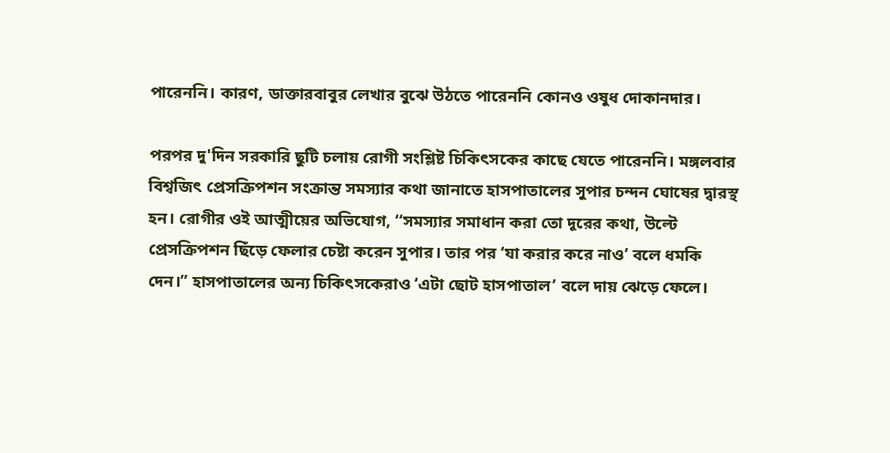পারেননি। কারণ, ডাক্তারবাবুর লেখার বুঝে উঠতে পারেননি কোনও ওষুধ দোকানদার।

পরপর দু'দিন সরকারি ছুটি চলায় রোগী সংশ্লিষ্ট চিকিৎসকের কাছে যেতে পারেননি। মঙ্গলবার বিশ্বজিৎ প্রেসক্রিপশন সংক্রান্ত সমস্যার কথা জানাতে হাসপাতালের সুপার চন্দন ঘোষের দ্বারস্থ হন। রোগীর ওই আত্মীয়ের অভিযোগ, ‘‘সমস্যার সমাধান করা তো দূরের কথা, উল্টে প্রেসক্রিপশন ছিঁড়ে ফেলার চেষ্টা করেন সুপার। তার পর ‘যা করার করে নাও’ বলে ধমকি দেন।” হাসপাতালের অন্য চিকিৎসকেরাও ‘এটা ছোট হাসপাতাল’ বলে দায় ঝেড়ে ফেলে।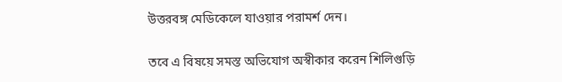উত্তরবঙ্গ মেডিকেলে যাওয়ার পরামর্শ দেন।

তবে এ বিষয়ে সমস্ত অভিযোগ অস্বীকার করেন শিলিগুড়ি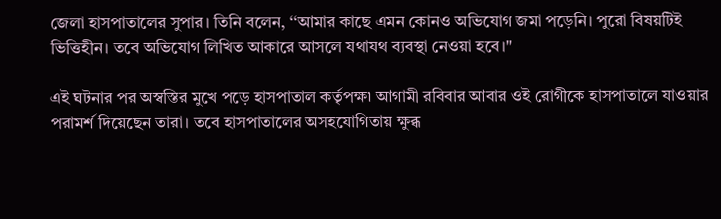জেলা হাসপাতালের সুপার। তিনি বলেন, ‘‘আমার কাছে এমন কোনও অভিযোগ জমা পড়েনি। পুরো বিষয়টিই ভিত্তিহীন। তবে অভিযোগ লিখিত আকারে আসলে যথাযথ ব্যবস্থা নেওয়া হবে।"

এই ঘটনার পর অস্বস্তির মুখে পড়ে হাসপাতাল কর্তৃপক্ষ৷ আগামী রবিবার আবার ওই রোগীকে হাসপাতালে যাওয়ার পরামর্শ দিয়েছেন তারা। তবে হাসপাতালের অসহযোগিতায় ক্ষুব্ধ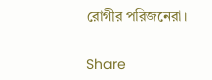রোগীর পরিজনেরা।


Share